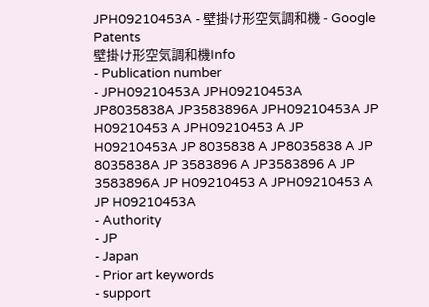JPH09210453A - 壁掛け形空気調和機 - Google Patents
壁掛け形空気調和機Info
- Publication number
- JPH09210453A JPH09210453A JP8035838A JP3583896A JPH09210453A JP H09210453 A JPH09210453 A JP H09210453A JP 8035838 A JP8035838 A JP 8035838A JP 3583896 A JP3583896 A JP 3583896A JP H09210453 A JPH09210453 A JP H09210453A
- Authority
- JP
- Japan
- Prior art keywords
- support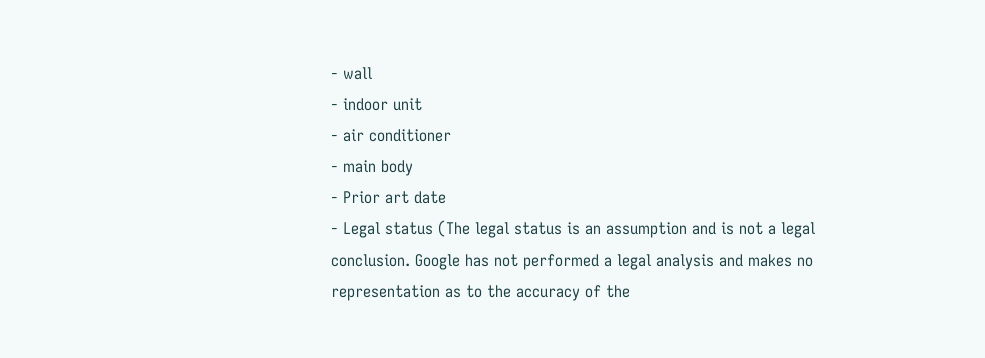- wall
- indoor unit
- air conditioner
- main body
- Prior art date
- Legal status (The legal status is an assumption and is not a legal conclusion. Google has not performed a legal analysis and makes no representation as to the accuracy of the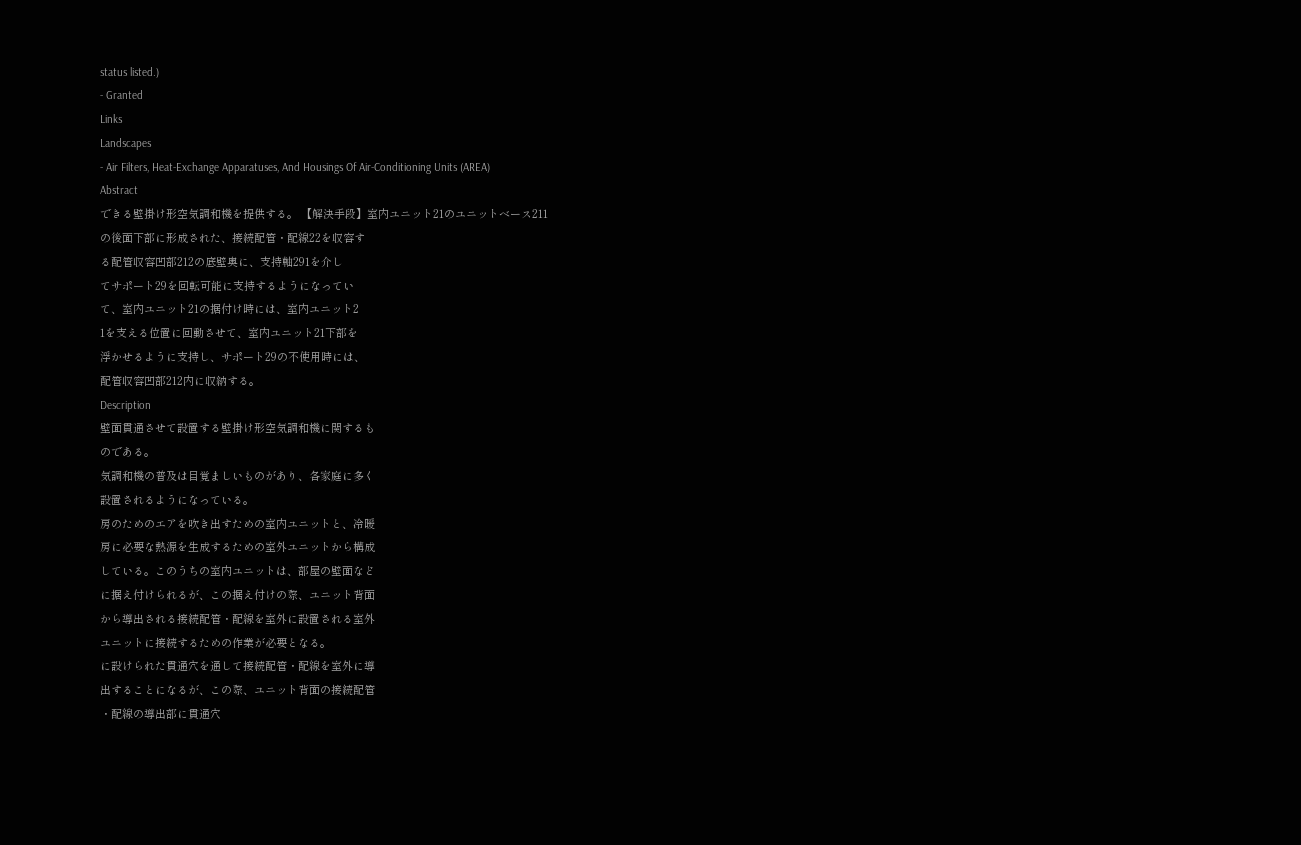status listed.)
- Granted
Links
Landscapes
- Air Filters, Heat-Exchange Apparatuses, And Housings Of Air-Conditioning Units (AREA)
Abstract
できる壁掛け形空気調和機を提供する。 【解決手段】室内ユニット21のユニットベース211
の後面下部に形成された、接続配管・配線22を収容す
る配管収容凹部212の底壁奥に、支持軸291を介し
てサポート29を回転可能に支持するようになってい
て、室内ユニット21の据付け時には、室内ユニット2
1を支える位置に回動させて、室内ユニット21下部を
浮かせるように支持し、サポート29の不使用時には、
配管収容凹部212内に収納する。
Description
壁面貫通させて設置する壁掛け形空気調和機に関するも
のである。
気調和機の普及は目覚ましいものがあり、各家庭に多く
設置されるようになっている。
房のためのエアを吹き出すための室内ユニットと、冷暖
房に必要な熱源を生成するための室外ユニットから構成
している。このうちの室内ユニットは、部屋の壁面など
に据え付けられるが、この据え付けの際、ユニット背面
から導出される接続配管・配線を室外に設置される室外
ユニットに接続するための作業が必要となる。
に設けられた貫通穴を通して接続配管・配線を室外に導
出することになるが、この際、ユニット背面の接続配管
・配線の導出部に貫通穴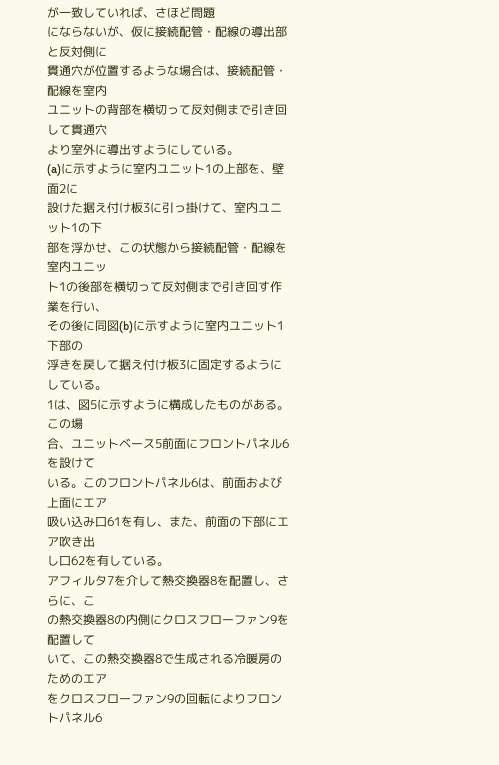が一致していれば、さほど問題
にならないが、仮に接続配管・配線の導出部と反対側に
貫通穴が位置するような場合は、接続配管・配線を室内
ユニットの背部を横切って反対側まで引き回して貫通穴
より室外に導出すようにしている。
(a)に示すように室内ユニット1の上部を、壁面2に
設けた据え付け板3に引っ掛けて、室内ユニット1の下
部を浮かせ、この状態から接続配管・配線を室内ユニッ
ト1の後部を横切って反対側まで引き回す作業を行い、
その後に同図(b)に示すように室内ユニット1下部の
浮きを戻して据え付け板3に固定するようにしている。
1は、図5に示すように構成したものがある。この場
合、ユニットベース5前面にフロントパネル6を設けて
いる。このフロントパネル6は、前面および上面にエア
吸い込み口61を有し、また、前面の下部にエア吹き出
し口62を有している。
アフィルタ7を介して熱交換器8を配置し、さらに、こ
の熱交換器8の内側にクロスフローファン9を配置して
いて、この熱交換器8で生成される冷暖房のためのエア
をクロスフローファン9の回転によりフロントパネル6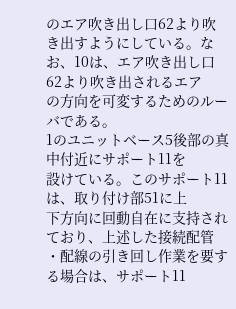のエア吹き出し口62より吹き出すようにしている。な
お、10は、エア吹き出し口62より吹き出されるエア
の方向を可変するためのルーバである。
1のユニットベース5後部の真中付近にサポート11を
設けている。このサポート11は、取り付け部51に上
下方向に回動自在に支持されており、上述した接続配管
・配線の引き回し作業を要する場合は、サポート11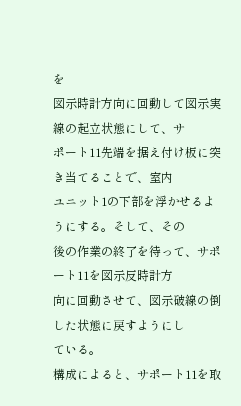を
図示時計方向に回動して図示実線の起立状態にして、サ
ポート11先端を据え付け板に突き当てることで、室内
ユニット1の下部を浮かせるようにする。そして、その
後の作業の終了を待って、サポート11を図示反時計方
向に回動させて、図示破線の倒した状態に戻すようにし
ている。
構成によると、サポート11を取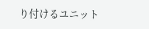り付けるユニット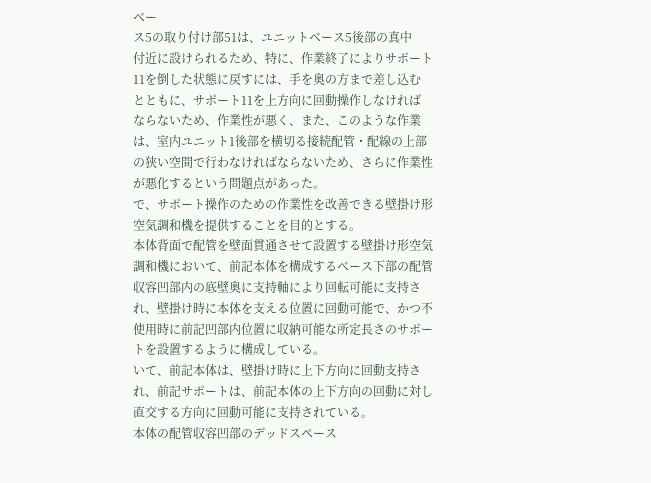ベー
ス5の取り付け部51は、ユニットベース5後部の真中
付近に設けられるため、特に、作業終了によりサポート
11を倒した状態に戻すには、手を奥の方まで差し込む
とともに、サポート11を上方向に回動操作しなければ
ならないため、作業性が悪く、また、このような作業
は、室内ユニット1後部を横切る接続配管・配線の上部
の狭い空間で行わなければならないため、さらに作業性
が悪化するという問題点があった。
で、サポート操作のための作業性を改善できる壁掛け形
空気調和機を提供することを目的とする。
本体背面で配管を壁面貫通させて設置する壁掛け形空気
調和機において、前記本体を構成するベース下部の配管
収容凹部内の底壁奥に支持軸により回転可能に支持さ
れ、壁掛け時に本体を支える位置に回動可能で、かつ不
使用時に前記凹部内位置に収納可能な所定長さのサポー
トを設置するように構成している。
いて、前記本体は、壁掛け時に上下方向に回動支持さ
れ、前記サポートは、前記本体の上下方向の回動に対し
直交する方向に回動可能に支持されている。
本体の配管収容凹部のデッドスペース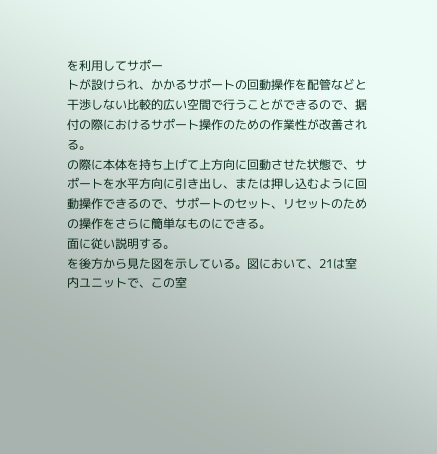を利用してサポー
トが設けられ、かかるサポートの回動操作を配管などと
干渉しない比較的広い空間で行うことができるので、据
付の際におけるサポート操作のための作業性が改善され
る。
の際に本体を持ち上げて上方向に回動させた状態で、サ
ポートを水平方向に引き出し、または押し込むように回
動操作できるので、サポートのセット、リセットのため
の操作をさらに簡単なものにできる。
面に従い説明する。
を後方から見た図を示している。図において、21は室
内ユニットで、この室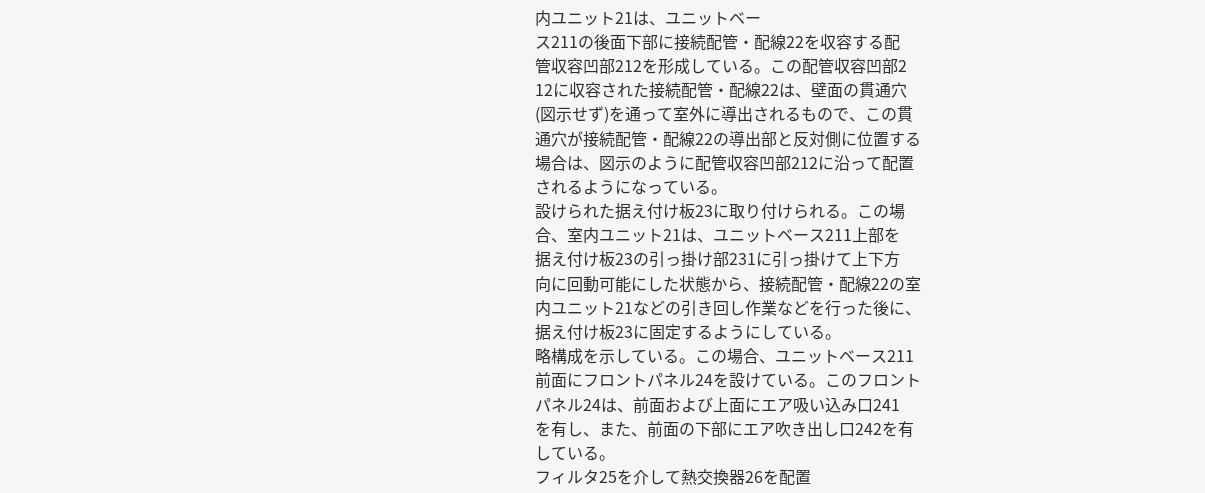内ユニット21は、ユニットベー
ス211の後面下部に接続配管・配線22を収容する配
管収容凹部212を形成している。この配管収容凹部2
12に収容された接続配管・配線22は、壁面の貫通穴
(図示せず)を通って室外に導出されるもので、この貫
通穴が接続配管・配線22の導出部と反対側に位置する
場合は、図示のように配管収容凹部212に沿って配置
されるようになっている。
設けられた据え付け板23に取り付けられる。この場
合、室内ユニット21は、ユニットベース211上部を
据え付け板23の引っ掛け部231に引っ掛けて上下方
向に回動可能にした状態から、接続配管・配線22の室
内ユニット21などの引き回し作業などを行った後に、
据え付け板23に固定するようにしている。
略構成を示している。この場合、ユニットベース211
前面にフロントパネル24を設けている。このフロント
パネル24は、前面および上面にエア吸い込み口241
を有し、また、前面の下部にエア吹き出し口242を有
している。
フィルタ25を介して熱交換器26を配置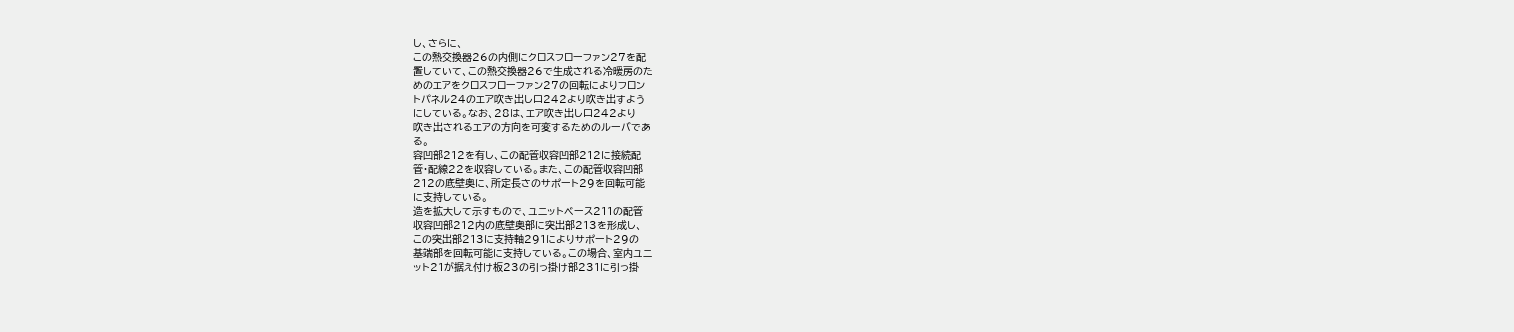し、さらに、
この熱交換器26の内側にクロスフローファン27を配
置していて、この熱交換器26で生成される冷暖房のた
めのエアをクロスフローファン27の回転によりフロン
トパネル24のエア吹き出し口242より吹き出すよう
にしている。なお、28は、エア吹き出し口242より
吹き出されるエアの方向を可変するためのルーバであ
る。
容凹部212を有し、この配管収容凹部212に接続配
管・配線22を収容している。また、この配管収容凹部
212の底壁奥に、所定長さのサポート29を回転可能
に支持している。
造を拡大して示すもので、ユニットベース211の配管
収容凹部212内の底壁奥部に突出部213を形成し、
この突出部213に支持軸291によりサポート29の
基端部を回転可能に支持している。この場合、室内ユニ
ット21が据え付け板23の引っ掛け部231に引っ掛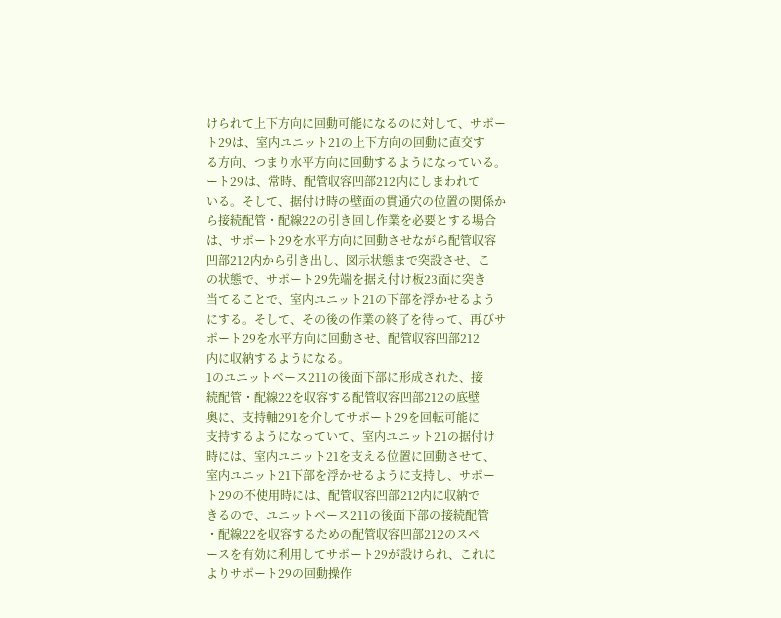けられて上下方向に回動可能になるのに対して、サポー
ト29は、室内ユニット21の上下方向の回動に直交す
る方向、つまり水平方向に回動するようになっている。
ート29は、常時、配管収容凹部212内にしまわれて
いる。そして、据付け時の壁面の貫通穴の位置の関係か
ら接続配管・配線22の引き回し作業を必要とする場合
は、サポート29を水平方向に回動させながら配管収容
凹部212内から引き出し、図示状態まで突設させ、こ
の状態で、サポート29先端を据え付け板23面に突き
当てることで、室内ユニット21の下部を浮かせるよう
にする。そして、その後の作業の終了を待って、再びサ
ポート29を水平方向に回動させ、配管収容凹部212
内に収納するようになる。
1のユニットベース211の後面下部に形成された、接
続配管・配線22を収容する配管収容凹部212の底壁
奥に、支持軸291を介してサポート29を回転可能に
支持するようになっていて、室内ユニット21の据付け
時には、室内ユニット21を支える位置に回動させて、
室内ユニット21下部を浮かせるように支持し、サポー
ト29の不使用時には、配管収容凹部212内に収納で
きるので、ユニットベース211の後面下部の接続配管
・配線22を収容するための配管収容凹部212のスペ
ースを有効に利用してサポート29が設けられ、これに
よりサポート29の回動操作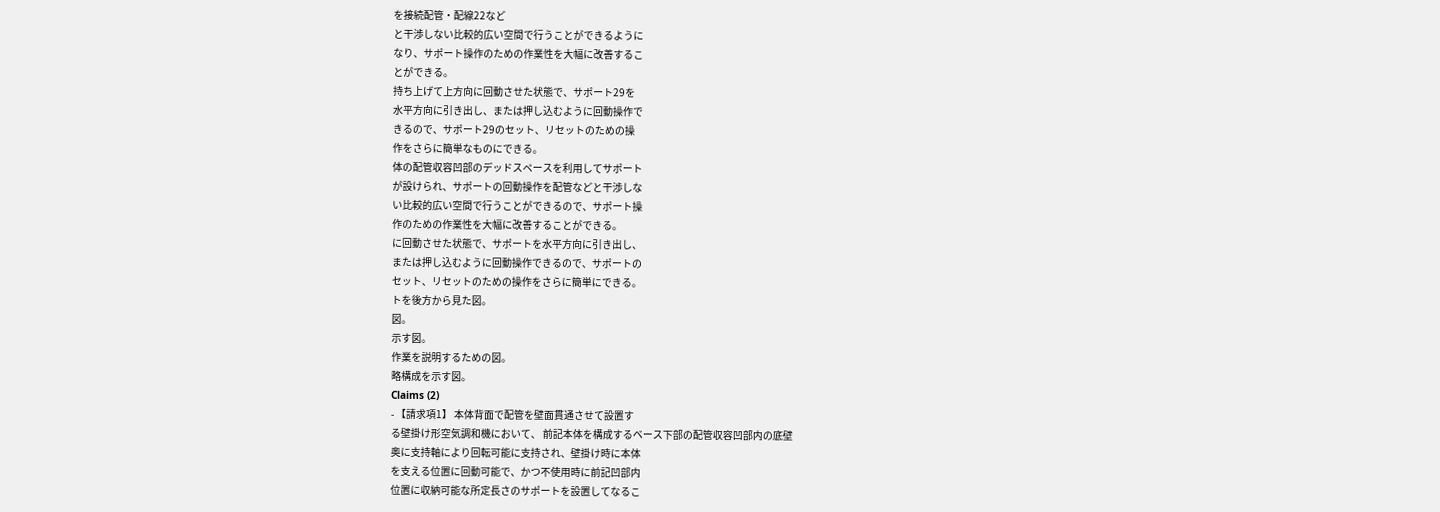を接続配管・配線22など
と干渉しない比較的広い空間で行うことができるように
なり、サポート操作のための作業性を大幅に改善するこ
とができる。
持ち上げて上方向に回動させた状態で、サポート29を
水平方向に引き出し、または押し込むように回動操作で
きるので、サポート29のセット、リセットのための操
作をさらに簡単なものにできる。
体の配管収容凹部のデッドスペースを利用してサポート
が設けられ、サポートの回動操作を配管などと干渉しな
い比較的広い空間で行うことができるので、サポート操
作のための作業性を大幅に改善することができる。
に回動させた状態で、サポートを水平方向に引き出し、
または押し込むように回動操作できるので、サポートの
セット、リセットのための操作をさらに簡単にできる。
トを後方から見た図。
図。
示す図。
作業を説明するための図。
略構成を示す図。
Claims (2)
- 【請求項1】 本体背面で配管を壁面貫通させて設置す
る壁掛け形空気調和機において、 前記本体を構成するベース下部の配管収容凹部内の底壁
奥に支持軸により回転可能に支持され、壁掛け時に本体
を支える位置に回動可能で、かつ不使用時に前記凹部内
位置に収納可能な所定長さのサポートを設置してなるこ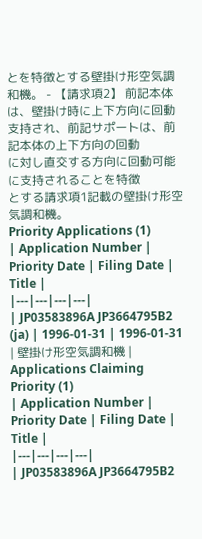とを特徴とする壁掛け形空気調和機。 - 【請求項2】 前記本体は、壁掛け時に上下方向に回動
支持され、前記サポートは、前記本体の上下方向の回動
に対し直交する方向に回動可能に支持されることを特徴
とする請求項1記載の壁掛け形空気調和機。
Priority Applications (1)
| Application Number | Priority Date | Filing Date | Title |
|---|---|---|---|
| JP03583896A JP3664795B2 (ja) | 1996-01-31 | 1996-01-31 | 壁掛け形空気調和機 |
Applications Claiming Priority (1)
| Application Number | Priority Date | Filing Date | Title |
|---|---|---|---|
| JP03583896A JP3664795B2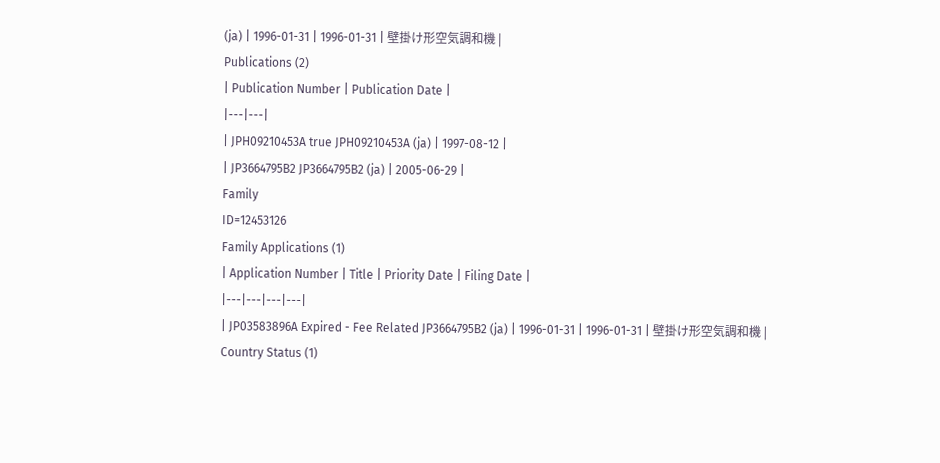(ja) | 1996-01-31 | 1996-01-31 | 壁掛け形空気調和機 |
Publications (2)
| Publication Number | Publication Date |
|---|---|
| JPH09210453A true JPH09210453A (ja) | 1997-08-12 |
| JP3664795B2 JP3664795B2 (ja) | 2005-06-29 |
Family
ID=12453126
Family Applications (1)
| Application Number | Title | Priority Date | Filing Date |
|---|---|---|---|
| JP03583896A Expired - Fee Related JP3664795B2 (ja) | 1996-01-31 | 1996-01-31 | 壁掛け形空気調和機 |
Country Status (1)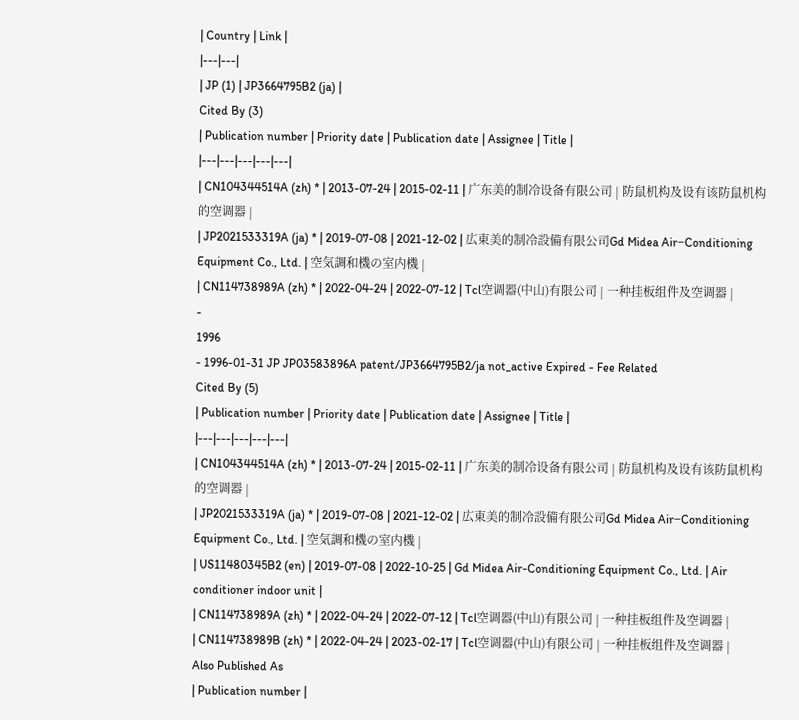| Country | Link |
|---|---|
| JP (1) | JP3664795B2 (ja) |
Cited By (3)
| Publication number | Priority date | Publication date | Assignee | Title |
|---|---|---|---|---|
| CN104344514A (zh) * | 2013-07-24 | 2015-02-11 | 广东美的制冷设备有限公司 | 防鼠机构及设有该防鼠机构的空调器 |
| JP2021533319A (ja) * | 2019-07-08 | 2021-12-02 | 広東美的制冷設備有限公司Gd Midea Air−Conditioning Equipment Co., Ltd. | 空気調和機の室内機 |
| CN114738989A (zh) * | 2022-04-24 | 2022-07-12 | Tcl空调器(中山)有限公司 | 一种挂板组件及空调器 |
-
1996
- 1996-01-31 JP JP03583896A patent/JP3664795B2/ja not_active Expired - Fee Related
Cited By (5)
| Publication number | Priority date | Publication date | Assignee | Title |
|---|---|---|---|---|
| CN104344514A (zh) * | 2013-07-24 | 2015-02-11 | 广东美的制冷设备有限公司 | 防鼠机构及设有该防鼠机构的空调器 |
| JP2021533319A (ja) * | 2019-07-08 | 2021-12-02 | 広東美的制冷設備有限公司Gd Midea Air−Conditioning Equipment Co., Ltd. | 空気調和機の室内機 |
| US11480345B2 (en) | 2019-07-08 | 2022-10-25 | Gd Midea Air-Conditioning Equipment Co., Ltd. | Air conditioner indoor unit |
| CN114738989A (zh) * | 2022-04-24 | 2022-07-12 | Tcl空调器(中山)有限公司 | 一种挂板组件及空调器 |
| CN114738989B (zh) * | 2022-04-24 | 2023-02-17 | Tcl空调器(中山)有限公司 | 一种挂板组件及空调器 |
Also Published As
| Publication number |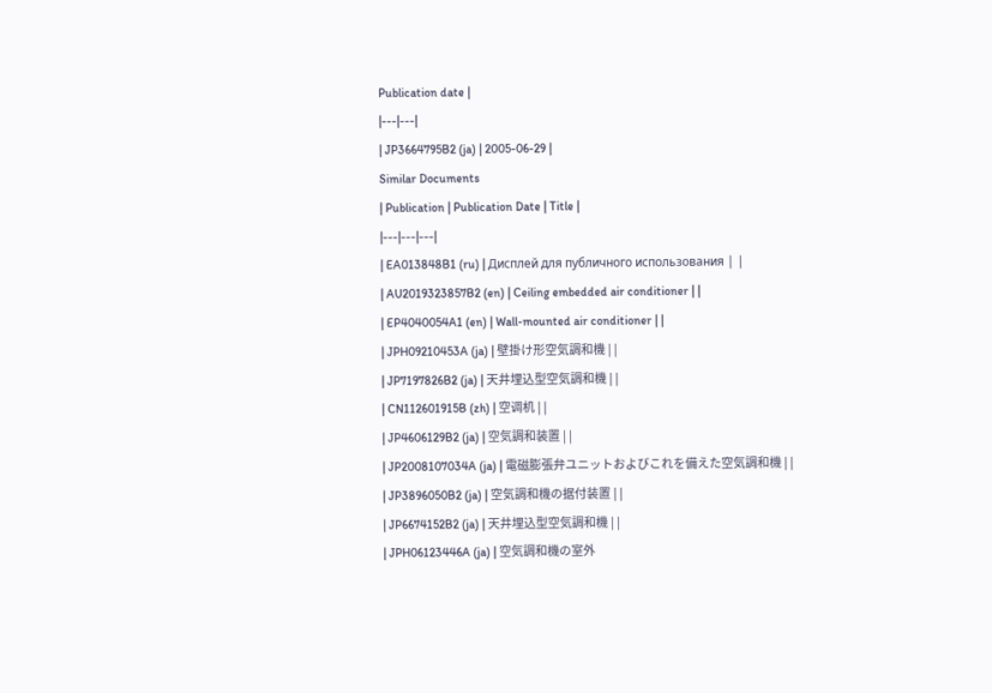Publication date |
|---|---|
| JP3664795B2 (ja) | 2005-06-29 |
Similar Documents
| Publication | Publication Date | Title |
|---|---|---|
| EA013848B1 (ru) | Дисплей для публичного использования | |
| AU2019323857B2 (en) | Ceiling embedded air conditioner | |
| EP4040054A1 (en) | Wall-mounted air conditioner | |
| JPH09210453A (ja) | 壁掛け形空気調和機 | |
| JP7197826B2 (ja) | 天井埋込型空気調和機 | |
| CN112601915B (zh) | 空调机 | |
| JP4606129B2 (ja) | 空気調和装置 | |
| JP2008107034A (ja) | 電磁膨張弁ユニットおよびこれを備えた空気調和機 | |
| JP3896050B2 (ja) | 空気調和機の据付装置 | |
| JP6674152B2 (ja) | 天井埋込型空気調和機 | |
| JPH06123446A (ja) | 空気調和機の室外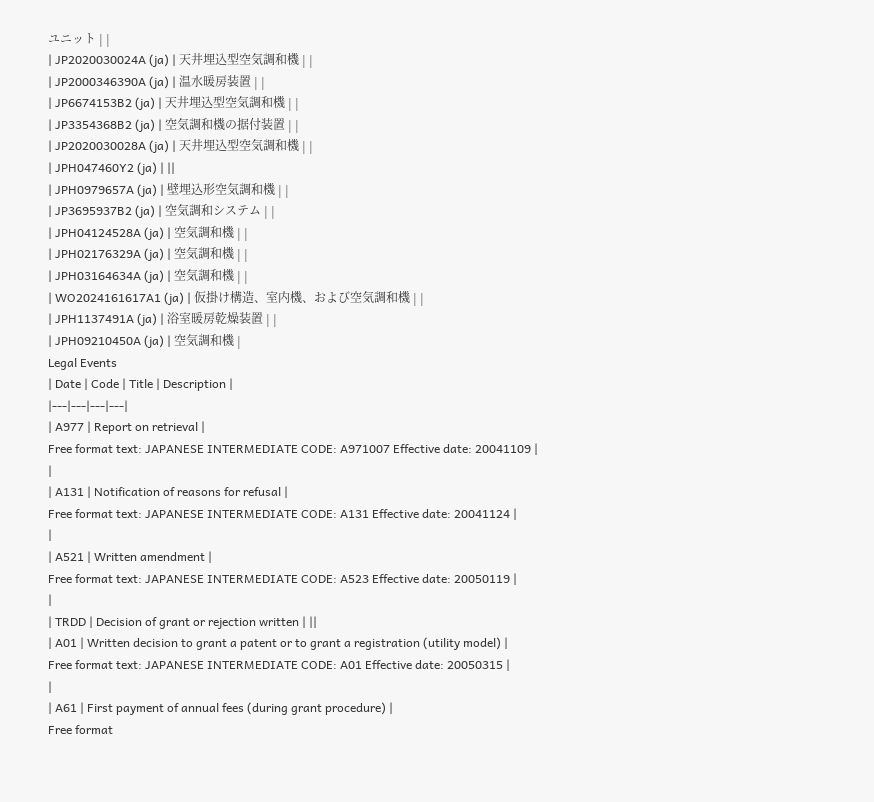ユニット | |
| JP2020030024A (ja) | 天井埋込型空気調和機 | |
| JP2000346390A (ja) | 温水暖房装置 | |
| JP6674153B2 (ja) | 天井埋込型空気調和機 | |
| JP3354368B2 (ja) | 空気調和機の据付装置 | |
| JP2020030028A (ja) | 天井埋込型空気調和機 | |
| JPH047460Y2 (ja) | ||
| JPH0979657A (ja) | 壁埋込形空気調和機 | |
| JP3695937B2 (ja) | 空気調和システム | |
| JPH04124528A (ja) | 空気調和機 | |
| JPH02176329A (ja) | 空気調和機 | |
| JPH03164634A (ja) | 空気調和機 | |
| WO2024161617A1 (ja) | 仮掛け構造、室内機、および空気調和機 | |
| JPH1137491A (ja) | 浴室暖房乾燥装置 | |
| JPH09210450A (ja) | 空気調和機 |
Legal Events
| Date | Code | Title | Description |
|---|---|---|---|
| A977 | Report on retrieval |
Free format text: JAPANESE INTERMEDIATE CODE: A971007 Effective date: 20041109 |
|
| A131 | Notification of reasons for refusal |
Free format text: JAPANESE INTERMEDIATE CODE: A131 Effective date: 20041124 |
|
| A521 | Written amendment |
Free format text: JAPANESE INTERMEDIATE CODE: A523 Effective date: 20050119 |
|
| TRDD | Decision of grant or rejection written | ||
| A01 | Written decision to grant a patent or to grant a registration (utility model) |
Free format text: JAPANESE INTERMEDIATE CODE: A01 Effective date: 20050315 |
|
| A61 | First payment of annual fees (during grant procedure) |
Free format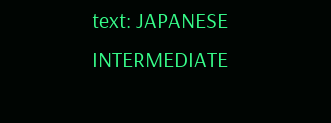text: JAPANESE INTERMEDIATE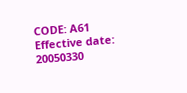CODE: A61 Effective date: 20050330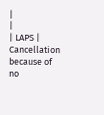|
|
| LAPS | Cancellation because of no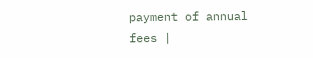payment of annual fees |